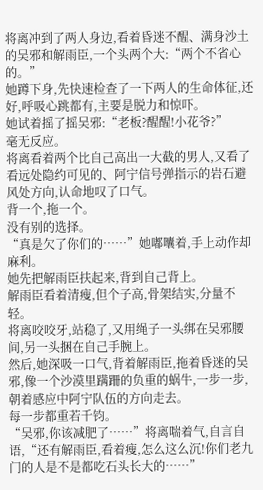将离冲到了两人身边,看着昏迷不醒、满身沙土的吴邪和解雨臣,一个头两个大:“两个不省心的。”
她蹲下身,先快速检查了一下两人的生命体征,还好,呼吸心跳都有,主要是脱力和惊吓。
她试着摇了摇吴邪:“老板?醒醒!小花爷?”
毫无反应。
将离看着两个比自己高出一大截的男人,又看了看远处隐约可见的、阿宁信号弹指示的岩石避风处方向,认命地叹了口气。
背一个,拖一个。
没有别的选择。
“真是欠了你们的……”她嘟囔着,手上动作却麻利。
她先把解雨臣扶起来,背到自己背上。
解雨臣看着清瘦,但个子高,骨架结实,分量不轻。
将离咬咬牙,站稳了,又用绳子一头绑在吴邪腰间,另一头捆在自己手腕上。
然后,她深吸一口气,背着解雨臣,拖着昏迷的吴邪,像一个沙漠里蹒跚的负重的蜗牛,一步一步,朝着感应中阿宁队伍的方向走去。
每一步都重若千钧。
“吴邪,你该减肥了……”将离喘着气,自言自语,“还有解雨臣,看着瘦,怎么这么沉!你们老九门的人是不是都吃石头长大的……”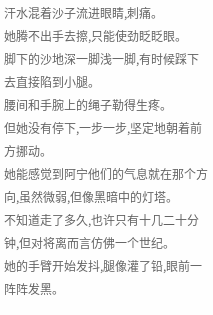汗水混着沙子流进眼睛,刺痛。
她腾不出手去擦,只能使劲眨眨眼。
脚下的沙地深一脚浅一脚,有时候踩下去直接陷到小腿。
腰间和手腕上的绳子勒得生疼。
但她没有停下,一步一步,坚定地朝着前方挪动。
她能感觉到阿宁他们的气息就在那个方向,虽然微弱,但像黑暗中的灯塔。
不知道走了多久,也许只有十几二十分钟,但对将离而言仿佛一个世纪。
她的手臂开始发抖,腿像灌了铅,眼前一阵阵发黑。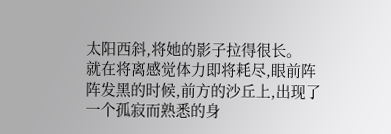太阳西斜,将她的影子拉得很长。
就在将离感觉体力即将耗尽,眼前阵阵发黑的时候,前方的沙丘上,出现了一个孤寂而熟悉的身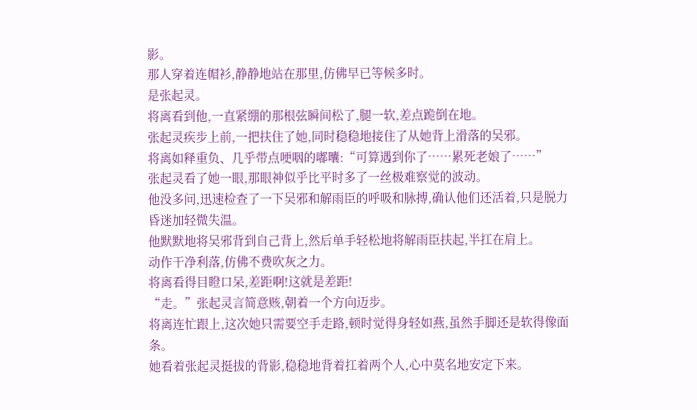影。
那人穿着连帽衫,静静地站在那里,仿佛早已等候多时。
是张起灵。
将离看到他,一直紧绷的那根弦瞬间松了,腿一软,差点跪倒在地。
张起灵疾步上前,一把扶住了她,同时稳稳地接住了从她背上滑落的吴邪。
将离如释重负、几乎带点哽咽的嘟囔:“可算遇到你了……累死老娘了……”
张起灵看了她一眼,那眼神似乎比平时多了一丝极难察觉的波动。
他没多问,迅速检查了一下吴邪和解雨臣的呼吸和脉搏,确认他们还活着,只是脱力昏迷加轻微失温。
他默默地将吴邪背到自己背上,然后单手轻松地将解雨臣扶起,半扛在肩上。
动作干净利落,仿佛不费吹灰之力。
将离看得目瞪口呆,差距啊!这就是差距!
“走。”张起灵言简意赅,朝着一个方向迈步。
将离连忙跟上,这次她只需要空手走路,顿时觉得身轻如燕,虽然手脚还是软得像面条。
她看着张起灵挺拔的背影,稳稳地背着扛着两个人,心中莫名地安定下来。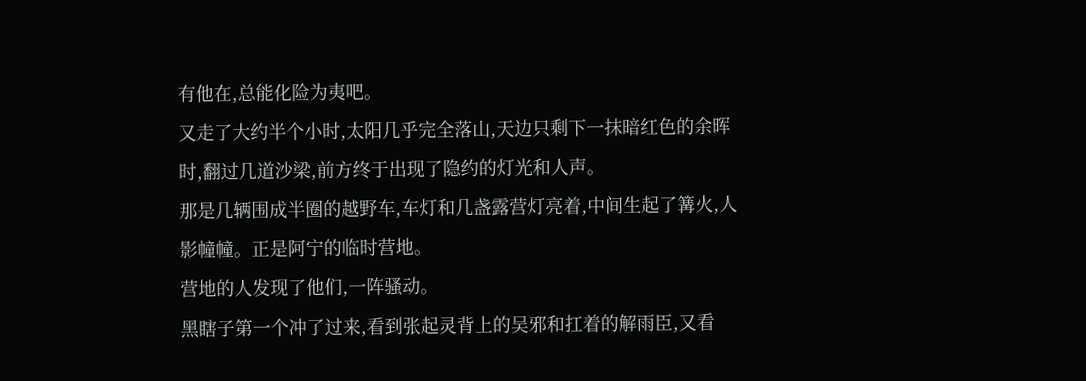有他在,总能化险为夷吧。
又走了大约半个小时,太阳几乎完全落山,天边只剩下一抹暗红色的余晖时,翻过几道沙梁,前方终于出现了隐约的灯光和人声。
那是几辆围成半圈的越野车,车灯和几盏露营灯亮着,中间生起了篝火,人影幢幢。正是阿宁的临时营地。
营地的人发现了他们,一阵骚动。
黑瞎子第一个冲了过来,看到张起灵背上的吴邪和扛着的解雨臣,又看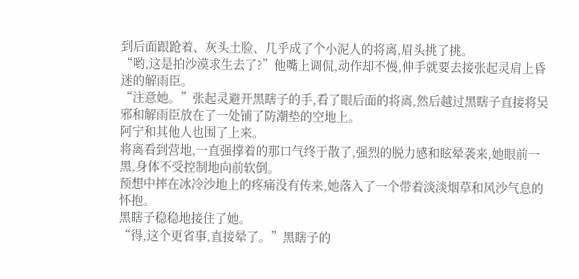到后面跟跄着、灰头土脸、几乎成了个小泥人的将离,眉头挑了挑。
“哟,这是拍沙漠求生去了?”他嘴上调侃,动作却不慢,伸手就要去接张起灵肩上昏迷的解雨臣。
“注意她。”张起灵避开黑瞎子的手,看了眼后面的将离,然后越过黑瞎子直接将吴邪和解雨臣放在了一处铺了防潮垫的空地上。
阿宁和其他人也围了上来。
将离看到营地,一直强撑着的那口气终于散了,强烈的脱力感和眩晕袭来,她眼前一黑,身体不受控制地向前软倒。
预想中摔在冰冷沙地上的疼痛没有传来,她落入了一个带着淡淡烟草和风沙气息的怀抱。
黑瞎子稳稳地接住了她。
“得,这个更省事,直接晕了。”黑瞎子的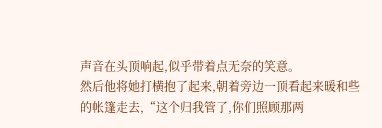声音在头顶响起,似乎带着点无奈的笑意。
然后他将她打横抱了起来,朝着旁边一顶看起来暖和些的帐篷走去,“这个归我管了,你们照顾那两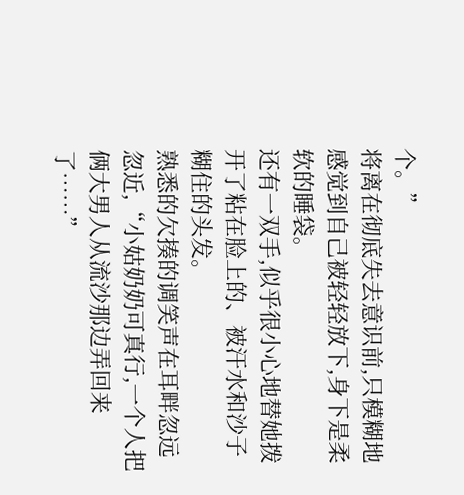个。”
将离在彻底失去意识前,只模糊地感觉到自己被轻轻放下,身下是柔软的睡袋。
还有一双手,似乎很小心地替她拨开了粘在脸上的、被汗水和沙子糊住的头发。
熟悉的欠揍的调笑声在耳畔忽远忽近,“小姑奶奶可真行,一个人把俩大男人从流沙那边弄回来了……”